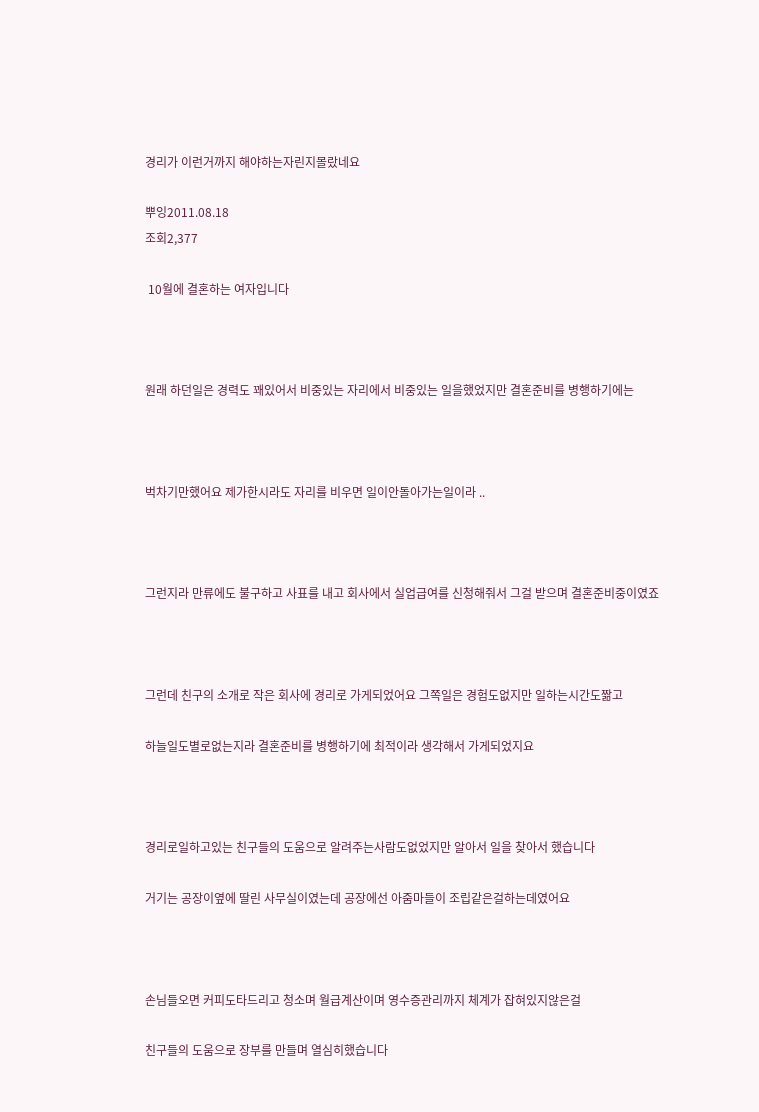경리가 이런거까지 해야하는자린지몰랐네요

뿌잉2011.08.18
조회2,377

 10월에 결혼하는 여자입니다



원래 하던일은 경력도 꽤있어서 비중있는 자리에서 비중있는 일을했었지만 결혼준비를 병행하기에는



벅차기만했어요 제가한시라도 자리를 비우면 일이안돌아가는일이라 ..



그런지라 만류에도 불구하고 사표를 내고 회사에서 실업급여를 신청해줘서 그걸 받으며 결혼준비중이였죠



그런데 친구의 소개로 작은 회사에 경리로 가게되었어요 그쪽일은 경험도없지만 일하는시간도짦고

하늘일도별로없는지라 결혼준비를 병행하기에 최적이라 생각해서 가게되었지요



경리로일하고있는 친구들의 도움으로 알려주는사람도없었지만 알아서 일을 찾아서 했습니다

거기는 공장이옆에 딸린 사무실이였는데 공장에선 아줌마들이 조립같은걸하는데였어요



손님들오면 커피도타드리고 청소며 월급계산이며 영수증관리까지 체계가 잡혀있지않은걸

친구들의 도움으로 장부를 만들며 열심히했습니다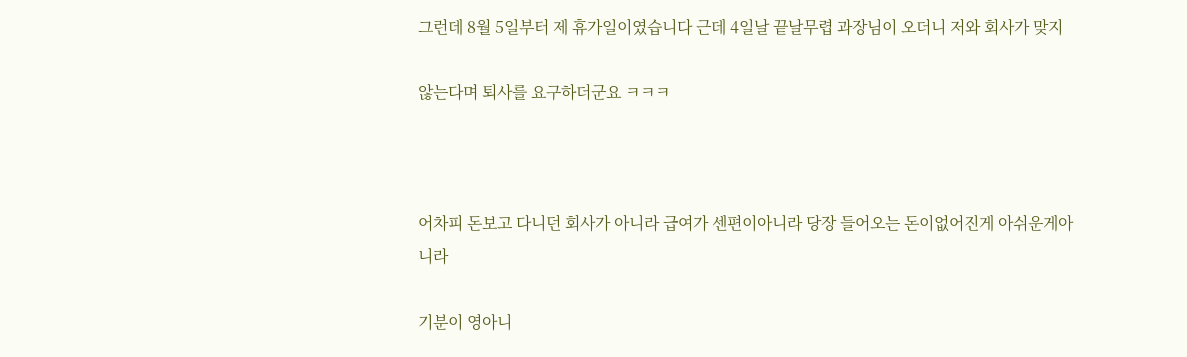그런데 8월 5일부터 제 휴가일이였습니다 근데 4일날 끝날무렵 과장님이 오더니 저와 회사가 맞지

않는다며 퇴사를 요구하더군요 ㅋㅋㅋ



어차피 돈보고 다니던 회사가 아니라 급여가 센편이아니라 당장 들어오는 돈이없어진게 아쉬운게아니라

기분이 영아니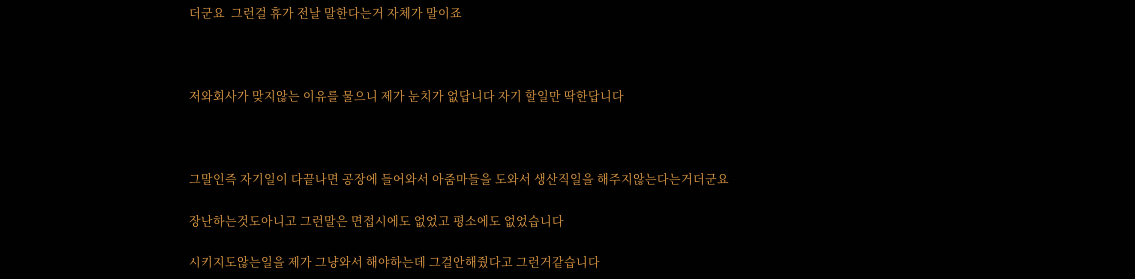더군요  그런걸 휴가 전날 말한다는거 자체가 말이죠



저와회사가 맞지않는 이유를 물으니 제가 눈치가 없답니다 자기 할일만 딱한답니다



그말인즉 자기일이 다끝나면 공장에 들어와서 아줌마들을 도와서 생산직일을 해주지않는다는거더군요

장난하는것도아니고 그런말은 면접시에도 없었고 평소에도 없었습니다

시키지도않는일을 제가 그냥와서 해야하는데 그걸안해줬다고 그런거같습니다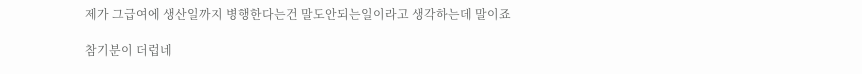제가 그급여에 생산일까지 병행한다는건 말도안되는일이라고 생각하는데 말이죠

참기분이 더럽네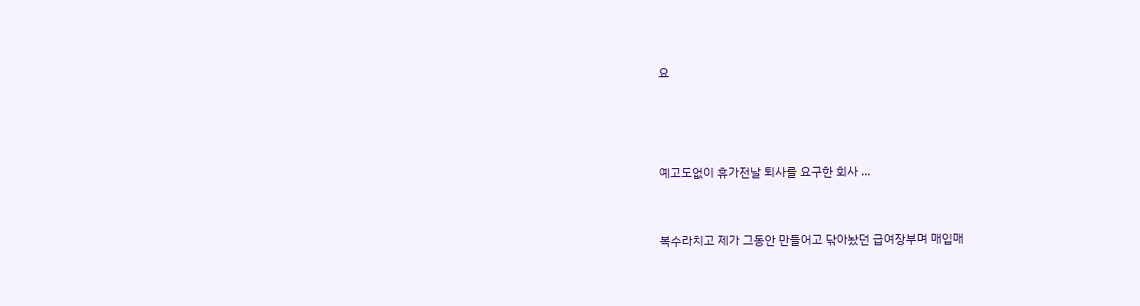요





예고도없이 휴가전날 퇴사를 요구한 회사 ...



복수라치고 제가 그동안 만들어고 닦아놨던 급여장부며 매입매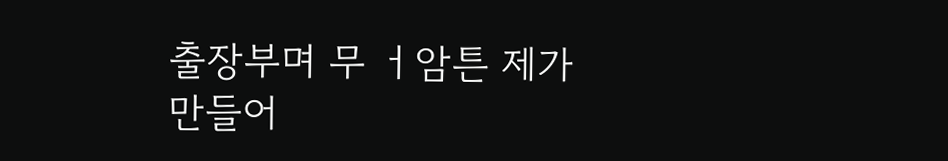출장부며 무 ㅓ암튼 제가 만들어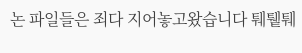논 파일들은 죄다 지어놓고왔습니다 퉤퉽퉤